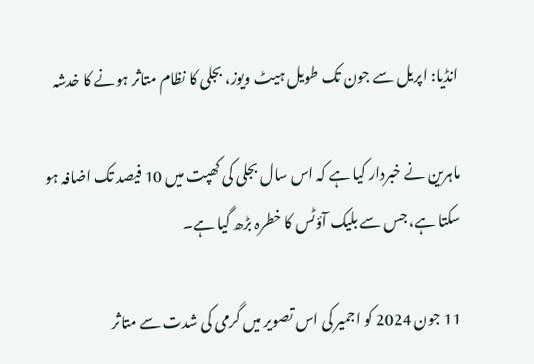انڈیا: اپریل سے جون تک طویل ہیٹ ویوز، بجلی کا نظام متاثر ہونے کا خدشہ

ماہرین نے خبردار کیا ہے کہ اس سال بجلی کی کھپت میں 10 فیصد تک اضافہ ہو سکتا ہے، جس سے بلیک آؤٹس کا خطرہ بڑھ گیا ہے۔

11 جون 2024 کو اجمیر کی اس تصویر میں گرمی کی شدت سے متاثر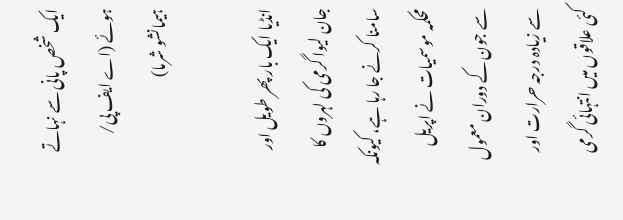ایک شخص پانی سے نہاتے ہوئے (اے ایف پی/ ہیمانشو شرما)

انڈیا ایک بار پھر طویل اور جان لیوا گرمی کی لہروں کا سامنا کرنے جا رہا ہے، کیونکہ محکمہ موسمیات نے اپریل سے جون کے دوران معمول سے زیادہ درجہ حرارت اور کئی علاقوں میں انتہائی گرمی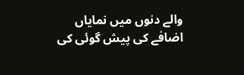والے دنوں میں نمایاں اضافے کی پیش گوئی کی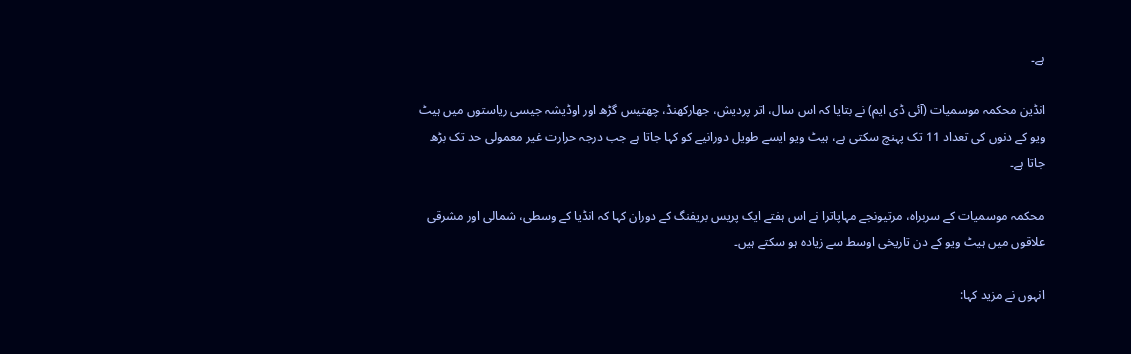ہے۔

انڈین محکمہ موسمیات (آئی ڈی ایم) نے بتایا کہ اس سال، اتر پردیش، جھارکھنڈ، چھتیس گڑھ اور اوڈیشہ جیسی ریاستوں میں ہیٹ ویو کے دنوں کی تعداد 11 تک پہنچ سکتی ہے، ہیٹ ویو ایسے طویل دورانیے کو کہا جاتا ہے جب درجہ حرارت غیر معمولی حد تک بڑھ جاتا ہے۔

محکمہ موسمیات کے سربراہ، مرتیونجے مہاپاترا نے اس ہفتے ایک پریس بریفنگ کے دوران کہا کہ انڈیا کے وسطی، شمالی اور مشرقی علاقوں میں ہیٹ ویو کے دن تاریخی اوسط سے زیادہ ہو سکتے ہیں۔

انہوں نے مزید کہا: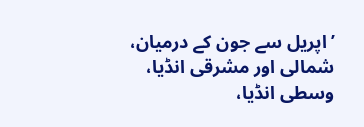’اپریل سے جون کے درمیان، شمالی اور مشرقی انڈیا، وسطی انڈیا،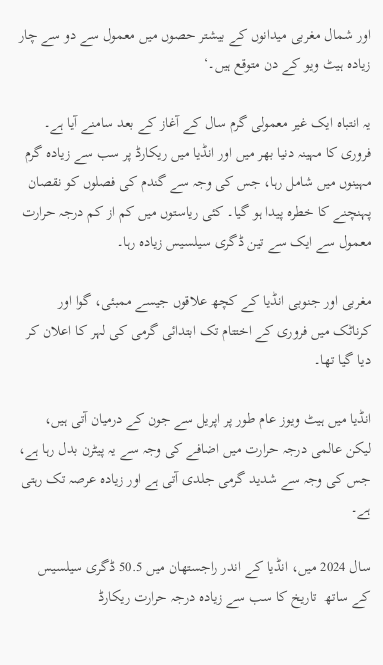اور شمال مغربی میدانوں کے بیشتر حصوں میں معمول سے دو سے چار زیادہ ہیٹ ویو کے دن متوقع ہیں۔‘

یہ انتباہ ایک غیر معمولی گرم سال کے آغاز کے بعد سامنے آیا ہے۔ فروری کا مہینہ دنیا بھر میں اور انڈیا میں ریکارڈ پر سب سے زیادہ گرم مہینوں میں شامل رہا، جس کی وجہ سے گندم کی فصلوں کو نقصان پہنچنے کا خطرہ پیدا ہو گیا۔ کئی ریاستوں میں کم از کم درجہ حرارت معمول سے ایک سے تین ڈگری سیلسیس زیادہ رہا۔

مغربی اور جنوبی انڈیا کے کچھ علاقوں جیسے ممبئی، گوا اور کرناٹک میں فروری کے اختتام تک ابتدائی گرمی کی لہر کا اعلان کر دیا گیا تھا۔

انڈیا میں ہیٹ ویوز عام طور پر اپریل سے جون کے درمیان آتی ہیں، لیکن عالمی درجہ حرارت میں اضافے کی وجہ سے یہ پیٹرن بدل رہا ہے، جس کی وجہ سے شدید گرمی جلدی آتی ہے اور زیادہ عرصہ تک رہتی ہے۔

سال 2024 میں، انڈیا کے اندر راجستھان میں 50.5 ڈگری سیلسیس کے ساتھ  تاریخ کا سب سے زیادہ درجہ حرارت ریکارڈ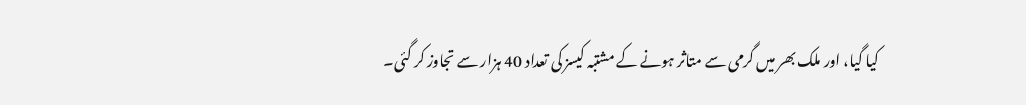کیا گیا، اور ملک بھر میں گرمی سے متاثر ہونے کے مشتبہ کیسز کی تعداد 40 ہزار سے تجاوز کر گئی۔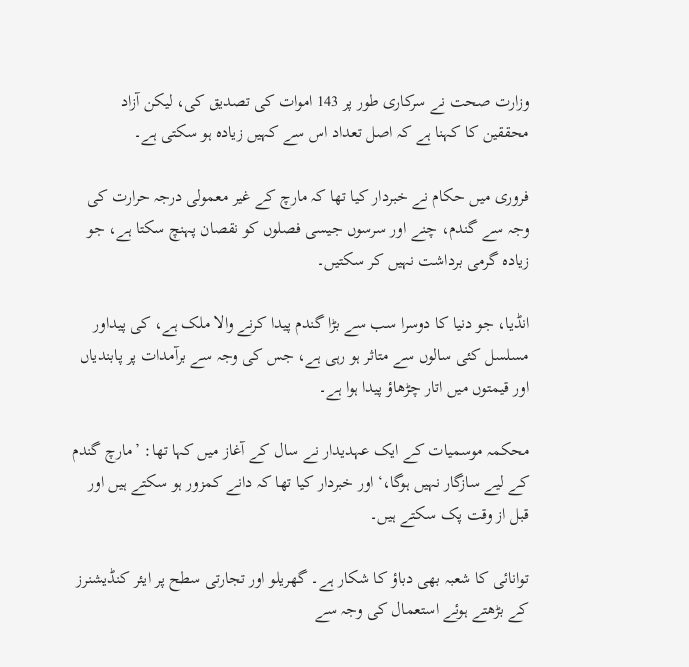وزارت صحت نے سرکاری طور پر 143 اموات کی تصدیق کی، لیکن آزاد محققین کا کہنا ہے کہ اصل تعداد اس سے کہیں زیادہ ہو سکتی ہے۔

فروری میں حکام نے خبردار کیا تھا کہ مارچ کے غیر معمولی درجہ حرارت کی وجہ سے گندم، چنے اور سرسوں جیسی فصلوں کو نقصان پہنچ سکتا ہے، جو زیادہ گرمی برداشت نہیں کر سکتیں۔

انڈیا، جو دنیا کا دوسرا سب سے بڑا گندم پیدا کرنے والا ملک ہے، کی پیداور مسلسل کئی سالوں سے متاثر ہو رہی ہے، جس کی وجہ سے برآمدات پر پابندیاں اور قیمتوں میں اتار چڑھاؤ پیدا ہوا ہے۔

محکمہ موسمیات کے ایک عہدیدار نے سال کے آغاز میں کہا تھا: ’مارچ گندم کے لیے سازگار نہیں ہوگا،‘ اور خبردار کیا تھا کہ دانے کمزور ہو سکتے ہیں اور قبل از وقت پک سکتے ہیں۔

توانائی کا شعبہ بھی دباؤ کا شکار ہے۔ گھریلو اور تجارتی سطح پر ایئر کنڈیشنرز کے بڑھتے ہوئے استعمال کی وجہ سے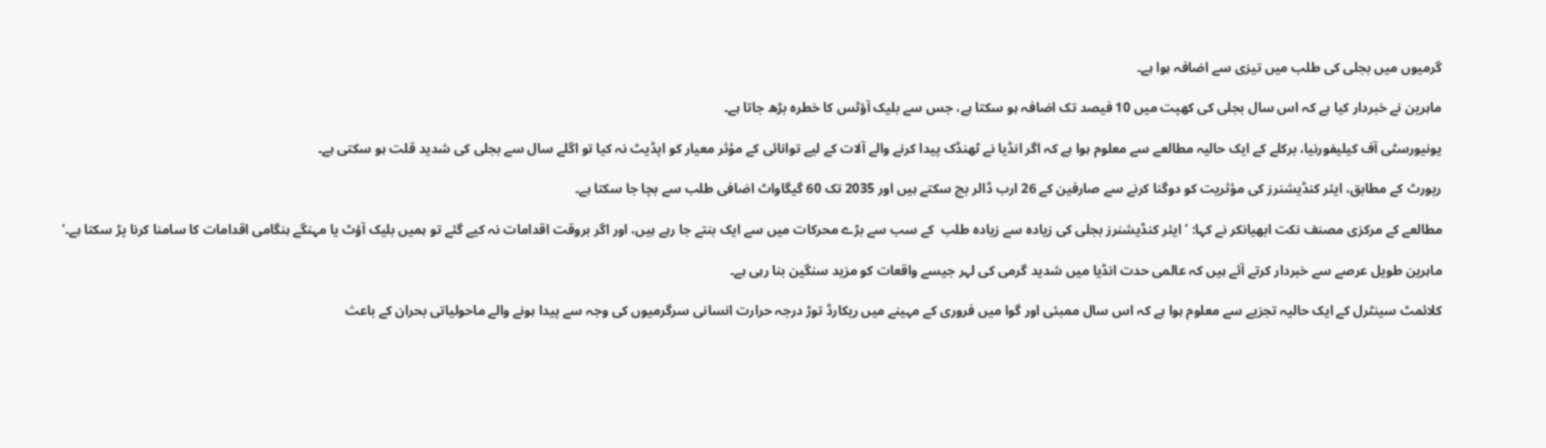گرمیوں میں بجلی کی طلب میں تیزی سے اضافہ ہوا ہے۔

ماہرین نے خبردار کیا ہے کہ اس سال بجلی کی کھپت میں 10 فیصد تک اضافہ ہو سکتا ہے، جس سے بلیک آؤٹس کا خطرہ بڑھ جاتا ہے۔

یونیورسٹی آف کیلیفورنیا، برکلے کے ایک حالیہ مطالعے سے معلوم ہوا ہے کہ اگر انڈیا نے ٹھنڈک پیدا کرنے والے آلات کے لیے توانائی کے مؤثر معیار کو اپڈیٹ نہ کیا تو اگلے سال سے بجلی کی شدید قلت ہو سکتی ہے۔

رپورٹ کے مطابق، ایئر کنڈیشنرز کی مؤثریت کو دوگنا کرنے سے صارفین کے 26 ارب ڈالر بچ سکتے ہیں اور 2035 تک 60 گیگاواٹ اضافی طلب سے بچا جا سکتا ہے۔

مطالعے کے مرکزی مصنف نکت ابھیانکر نے کہا: ’ایئر کنڈیشنرز بجلی کی زیادہ سے زیادہ طلب  کے سب سے بڑے محرکات میں سے ایک بنتے جا رہے ہیں، اور اگر بروقت اقدامات نہ کیے گئے تو ہمیں بلیک آؤٹ یا مہنگے ہنگامی اقدامات کا سامنا کرنا پڑ سکتا ہے۔‘

ماہرین طویل عرصے سے خبردار کرتے آئے ہیں کہ عالمی حدت انڈیا میں شدید گرمی کی لہر جیسے واقعات کو مزید سنگین بنا رہی ہے۔

کلائمٹ سینٹرل کے ایک حالیہ تجزیے سے معلوم ہوا ہے کہ اس سال ممبئی اور گوا میں فروری کے مہینے میں ریکارڈ توڑ درجہ حرارت انسانی سرگرمیوں کی وجہ سے پیدا ہونے والے ماحولیاتی بحران کے باعث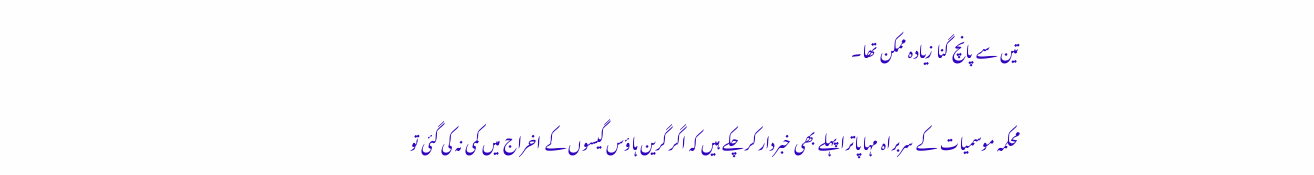تین سے پانچ گنا زیادہ ممکن تھا۔

محکمہ موسمیات کے سربراہ مہاپاترا پہلے بھی خبردار کر چکے ہیں کہ اگر گرین ہاؤس گیسوں کے اخراج میں کمی نہ کی گئی تو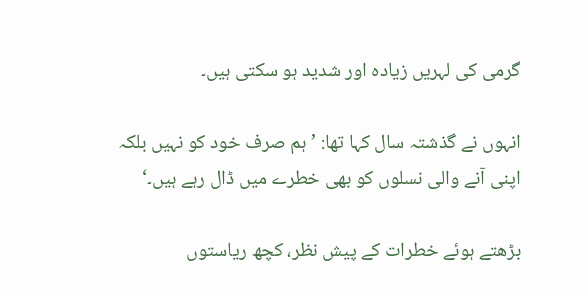گرمی کی لہریں زیادہ اور شدید ہو سکتی ہیں۔

انہوں نے گذشتہ سال کہا تھا: ’ہم صرف خود کو نہیں بلکہ اپنی آنے والی نسلوں کو بھی خطرے میں ڈال رہے ہیں۔‘

بڑھتے ہوئے خطرات کے پیش نظر، کچھ ریاستوں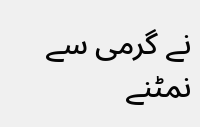نے گرمی سے نمٹنے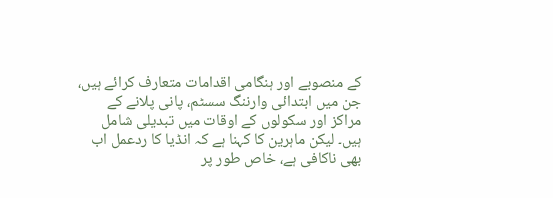کے منصوبے اور ہنگامی اقدامات متعارف کرائے ہیں، جن میں ابتدائی وارننگ سسٹم، پانی پلانے کے مراکز اور سکولوں کے اوقات میں تبدیلی شامل ہیں۔ لیکن ماہرین کا کہنا ہے کہ انڈیا کا ردعمل اب بھی ناکافی ہے، خاص طور پر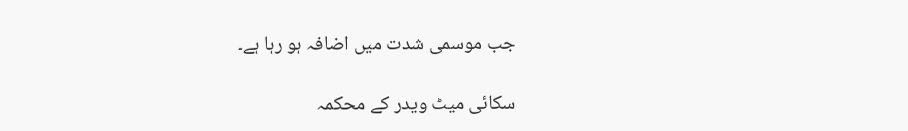جب موسمی شدت میں اضافہ ہو رہا ہے۔

سکائی میٹ ویدر کے محکمہ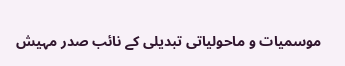موسمیات و ماحولیاتی تبدیلی کے نائب صدر مہیش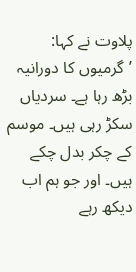پلاوت نے کہا: ’گرمیوں کا دورانیہ بڑھ رہا ہے۔ سردیاں سکڑ رہی ہیں۔ موسم کے چکر بدل چکے ہیں۔ اور جو ہم اب دیکھ رہے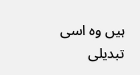ہیں وہ اسی تبدیلی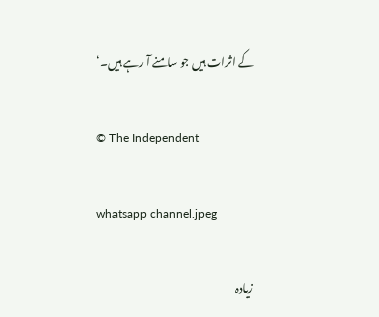کے اثرات ہیں جو سامنے آ رہے ہیں۔‘

© The Independent

whatsapp channel.jpeg

زیادہ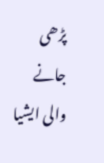پڑھی جانے والی ایشیا